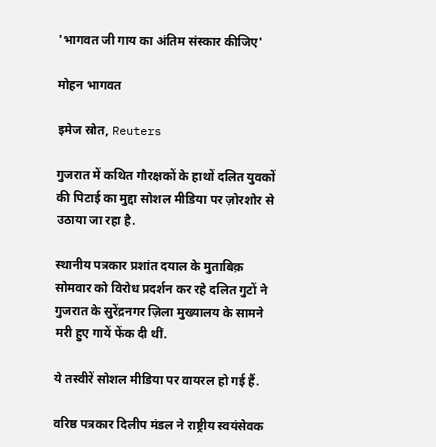'भागवत जी गाय का अंतिम संस्कार कीजिए'

मोहन भागवत

इमेज स्रोत, Reuters

गुजरात में कथित गौरक्षकों के हाथों दलित युवकों की पिटाई का मुद्दा सोशल मीडिया पर ज़ोरशोर से उठाया जा रहा है.

स्थानीय पत्रकार प्रशांत दयाल के मुताबिक़ सोमवार को विरोध प्रदर्शन कर रहे दलित गुटों ने गुजरात के सुरेंद्रनगर ज़िला मुख्यालय के सामने मरी हुए गायें फेंक दी थीं.

ये तस्वीरें सोशल मीडिया पर वायरल हो गई हैं.

वरिष्ठ पत्रकार दिलीप मंडल ने राष्ट्रीय स्वयंसेवक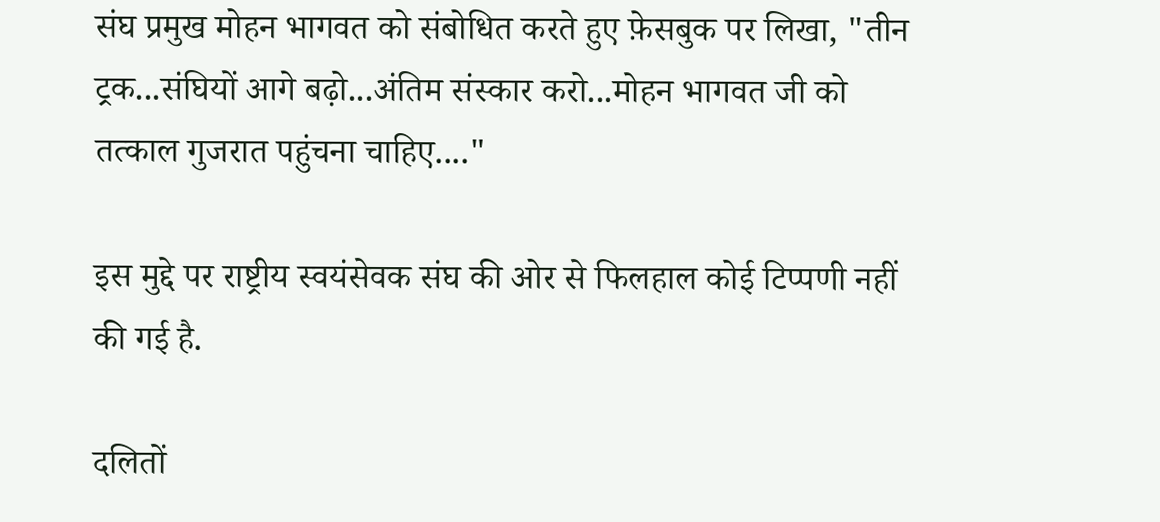संघ प्रमुख मोहन भागवत को संबोधित करते हुए फ़ेसबुक पर लिखा, "तीन ट्रक...संघियों आगे बढ़ो...अंतिम संस्कार करो...मोहन भागवत जी को तत्काल गुजरात पहुंचना चाहिए...."

इस मुद्दे पर राष्ट्रीय स्वयंसेवक संघ की ओर से फिलहाल कोई टिप्पणी नहीं की गई है.

दलितों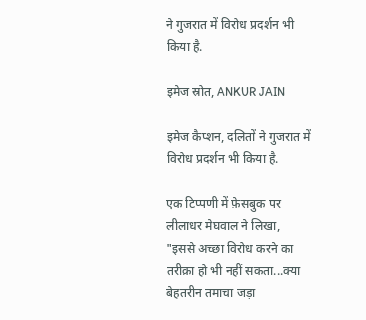ने गुजरात में विरोध प्रदर्शन भी किया है.

इमेज स्रोत, ANKUR JAIN

इमेज कैप्शन, दलितों ने गुजरात में विरोध प्रदर्शन भी किया है.

एक टिप्पणी में फ़ेसबुक पर लीलाधर मेघवाल ने लिखा, "इससे अच्छा विरोध करने का तरीक़ा हो भी नहीं सकता...क्या बेहतरीन तमाचा जड़ा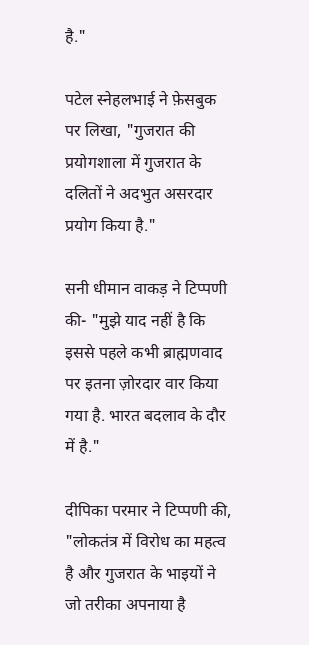है."

पटेल स्नेहलभाई ने फ़ेसबुक पर लिखा, "गुजरात की प्रयोगशाला में गुजरात के दलितों ने अदभुत असरदार प्रयोग किया है."

सनी धीमान वाकड़ ने टिप्पणी की- "मुझे याद नहीं है कि इससे पहले कभी ब्राह्मणवाद पर इतना ज़ोरदार वार किया गया है. भारत बदलाव के दौर में है."

दीपिका परमार ने टिप्पणी की, "लोकतंत्र में विरोध का महत्व है और गुजरात के भाइयों ने जो तरीका अपनाया है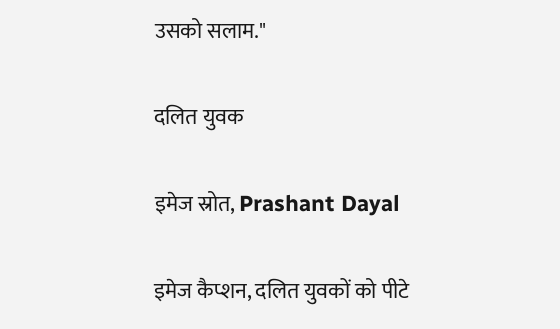उसको सलाम."

दलित युवक

इमेज स्रोत, Prashant Dayal

इमेज कैप्शन, दलित युवकों को पीटे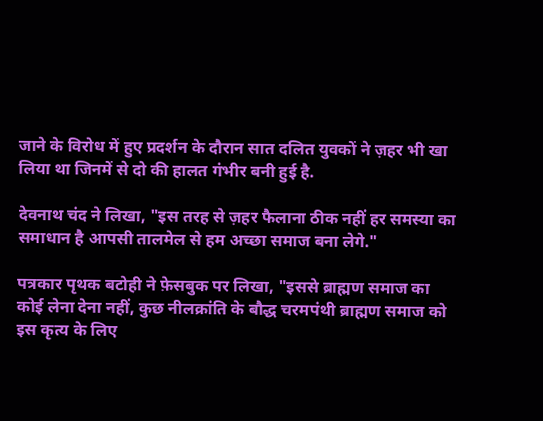जाने के विरोध में हुए प्रदर्शन के दौरान सात दलित युवकों ने ज़हर भी खा लिया था जिनमें से दो की हालत गंभीर बनी हुई है.

देवनाथ चंद ने लिखा, "इस तरह से ज़हर फैलाना ठीक नहीं हर समस्या का समाधान है आपसी तालमेल से हम अच्छा समाज बना लेगे."

पत्रकार पृथक बटोही ने फ़ेसबुक पर लिखा, "इससे ब्राह्मण समाज का कोई लेना देना नहीं, कुछ नीलक्रांति के बौद्ध चरमपंथी ब्राह्मण समाज को इस कृत्य के लिए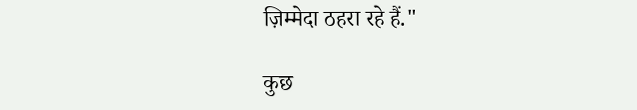ज़िम्मेदा ठहरा रहे हैं."

कुछ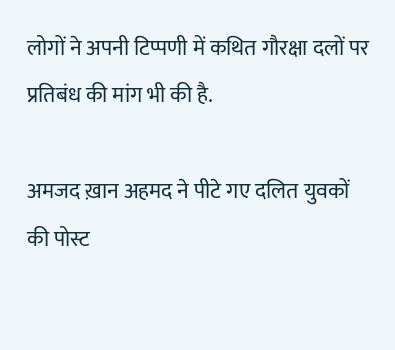लोगों ने अपनी टिप्पणी में कथित गौरक्षा दलों पर प्रतिबंध की मांग भी की है.

अमजद ख़ान अहमद ने पीटे गए दलित युवकों की पोस्ट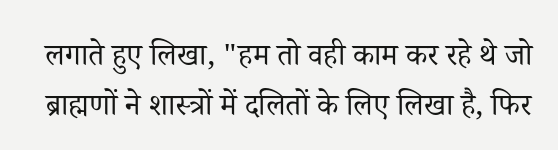लगाते हुए लिखा, "हम तो वही काम कर रहे थे जो ब्राह्मणों ने शास्त्रों में दलितों के लिए लिखा है, फिर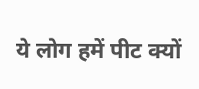ये लोग हमें पीट क्यों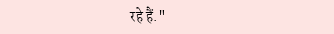रहे हैं."